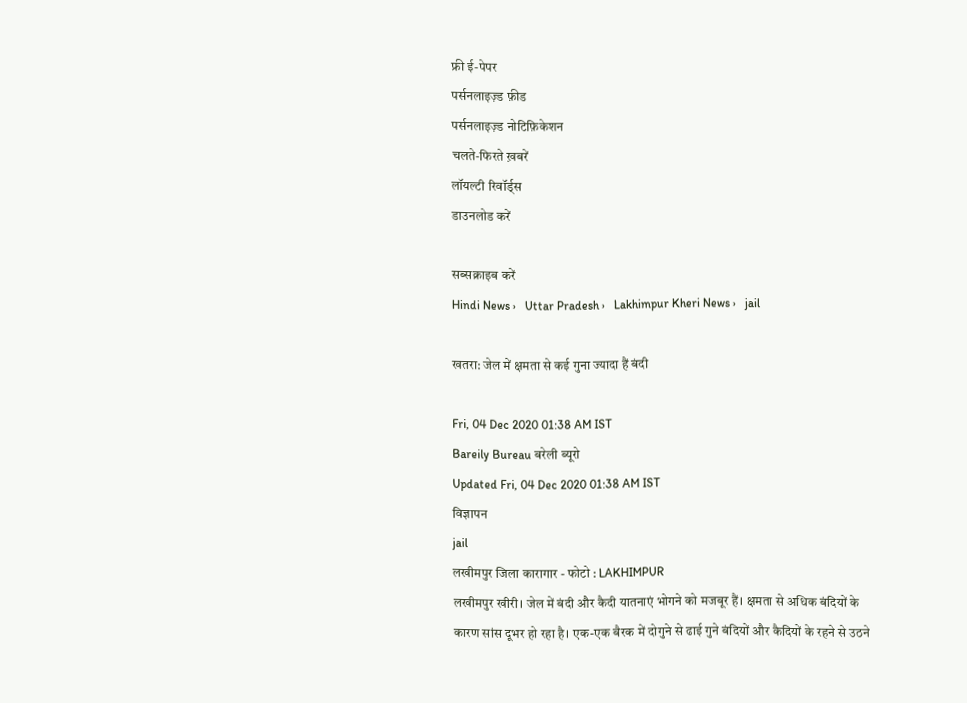फ्री ई-पेपर
पर्सनलाइज़्ड फ़ीड
पर्सनलाइज़्ड नोटिफ़िकेशन
चलते-फिरते ख़बरें
लॉयल्टी रिवॉर्ड्स
डाउनलोड करें

सब्सक्राइब करें
Hindi News ›   Uttar Pradesh ›   Lakhimpur Kheri News ›   jail

खतरा: जेल में क्षमता से कई गुना ज्यादा हैं बंदी

Fri, 04 Dec 2020 01:38 AM IST
Bareily Bureau बरेली ब्यूरो
Updated Fri, 04 Dec 2020 01:38 AM IST
विज्ञापन
jail
लखीमपुर जिला कारागार - फोटो : LAKHIMPUR
लखीमपुर खीरी। जेल में बंदी और कैदी यातनाएं भोगने को मजबूर हैं। क्षमता से अधिक बंदियों के कारण सांस दूभर हो रहा है। एक-एक बैरक में दोगुने से ढाई गुने बंदियों और कैदियों के रहने से उठने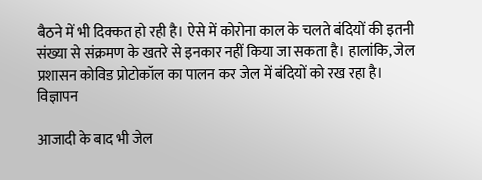बैठने में भी दिक्कत हो रही है। ऐसे में कोरोना काल के चलते बंदियों की इतनी संख्या से संक्रमण के खतरे से इनकार नहीं किया जा सकता है। हालांकि, जेल प्रशासन कोविड प्रोटोकॉल का पालन कर जेल में बंदियों को रख रहा है।
विज्ञापन

आजादी के बाद भी जेल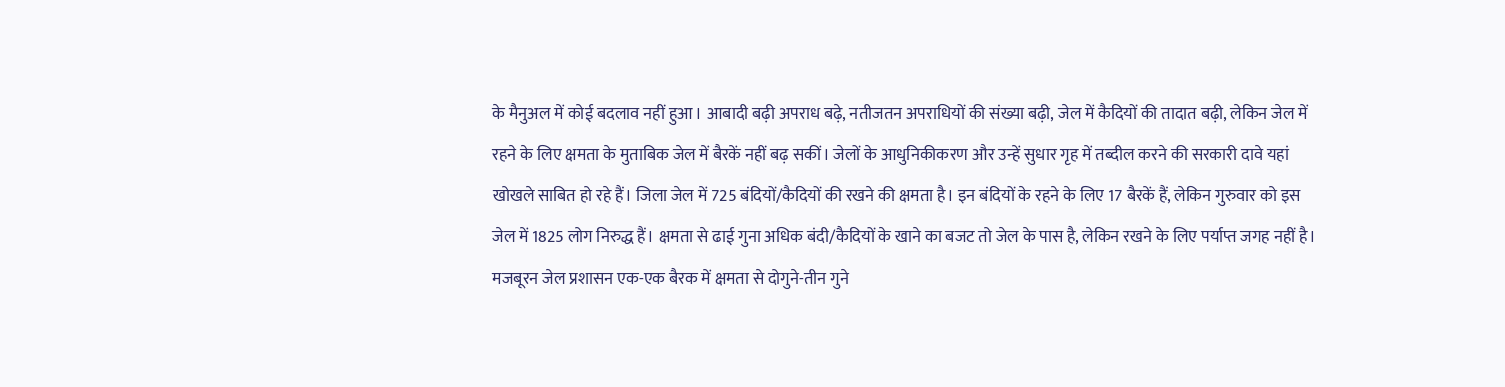के मैनुअल में कोई बदलाव नहीं हुआ। आबादी बढ़ी अपराध बढ़े, नतीजतन अपराधियों की संख्या बढ़ी, जेल में कैदियों की तादात बढ़ी, लेकिन जेल में रहने के लिए क्षमता के मुताबिक जेल में बैरकें नहीं बढ़ सकीं। जेलों के आधुनिकीकरण और उन्हें सुधार गृह में तब्दील करने की सरकारी दावे यहां खोखले साबित हो रहे हैं। जिला जेल में 725 बंदियों/कैदियों की रखने की क्षमता है। इन बंदियों के रहने के लिए 17 बैरकें हैं, लेकिन गुरुवार को इस जेल में 1825 लोग निरुद्ध हैं। क्षमता से ढाई गुना अधिक बंदी/कैदियों के खाने का बजट तो जेल के पास है, लेकिन रखने के लिए पर्याप्त जगह नहीं है। मजबूरन जेल प्रशासन एक-एक बैरक में क्षमता से दोगुने-तीन गुने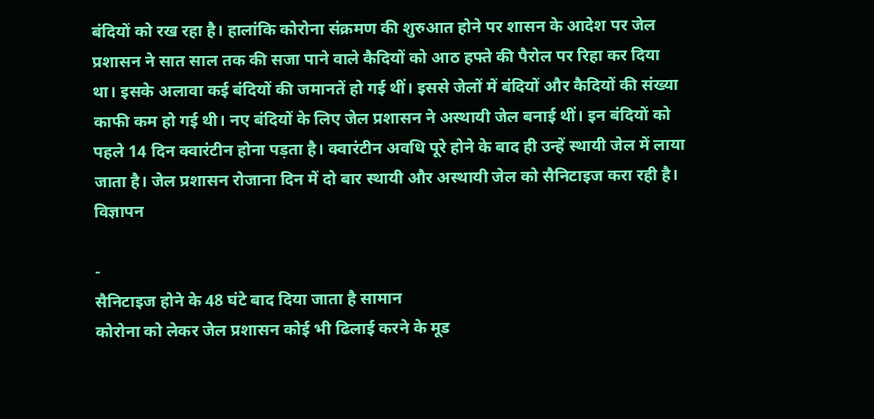बंदियों को रख रहा है। हालांकि कोरोना संक्रमण की शुरुआत होने पर शासन के आदेश पर जेल प्रशासन ने सात साल तक की सजा पाने वाले कैदियों को आठ हफ्ते की पैरोल पर रिहा कर दिया था। इसके अलावा कई बंदियों की जमानतें हो गई थीं। इससे जेलों में बंदियों और कैदियों की संख्या काफी कम हो गई थी। नए बंदियों के लिए जेल प्रशासन ने अस्थायी जेल बनाई थीं। इन बंदियों को पहले 14 दिन क्वारंटीन होना पड़ता है। क्वारंटीन अवधि पूरे होने के बाद ही उन्हें स्थायी जेल में लाया जाता है। जेल प्रशासन रोजाना दिन में दो बार स्थायी और अस्थायी जेल को सैनिटाइज करा रही है।
विज्ञापन

-
सैनिटाइज होने के 48 घंटे बाद दिया जाता है सामान
कोरोना को लेकर जेल प्रशासन कोई भी ढिलाई करने के मूड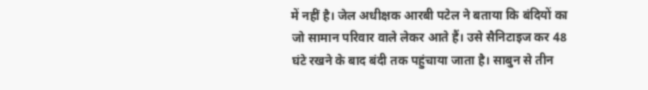में नहीं है। जेल अधीक्षक आरबी पटेल ने बताया कि बंदियों का जो सामान परिवार वाले लेकर आते हैं। उसे सैनिटाइज कर 48 घंटे रखने के बाद बंदी तक पहुंचाया जाता है। साबुन से तीन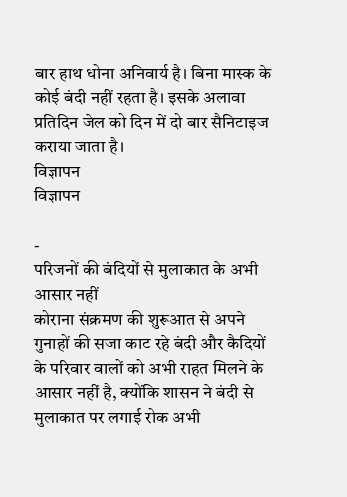बार हाथ धोना अनिवार्य है। बिना मास्क के कोई बंदी नहीं रहता है। इसके अलावा प्रतिदिन जेल को दिन में दो बार सैनिटाइज कराया जाता है।
विज्ञापन
विज्ञापन

-
परिजनों की बंदियों से मुलाकात के अभी आसार नहीं
कोराना संक्रमण की शुरूआत से अपने गुनाहों की सजा काट रहे बंदी और कैदियों के परिवार वालों को अभी राहत मिलने के आसार नहीं है, क्योंकि शासन ने बंदी से मुलाकात पर लगाई रोक अभी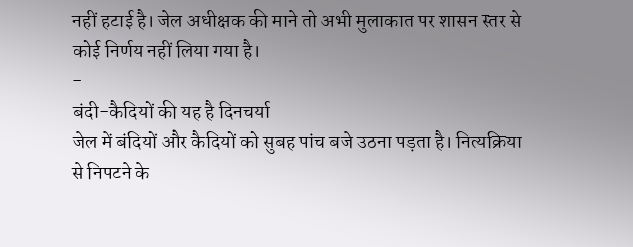नहीं हटाई है। जेल अधीक्षक की माने तो अभी मुलाकात पर शासन स्तर से कोई निर्णय नहीं लिया गया है।
-
बंदी-कैदियों की यह है दिनचर्या
जेल में बंदियों और कैदियों को सुबह पांच बजे उठना पड़ता है। नित्यक्रिया से निपटने के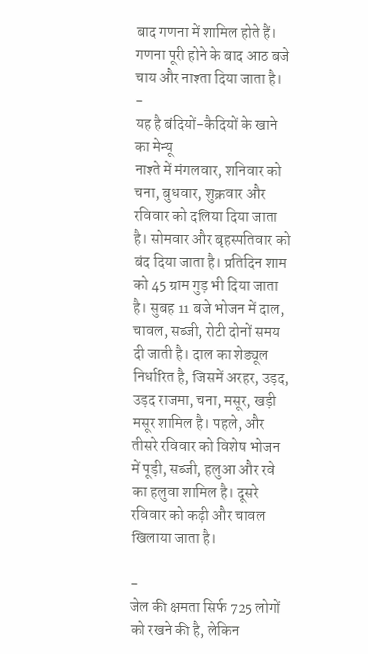बाद गणना में शामिल होते हैं। गणना पूरी होने के बाद आठ बजे चाय और नाश्ता दिया जाता है।
-
यह है बंदियों-कैदियों के खाने का मेन्यू
नाश्ते में मंगलवार, शनिवार को चना, बुधवार, शुक्रवार और रविवार को दलिया दिया जाता है। सोमवार और बृहस्पतिवार को बंद दिया जाता है। प्रतिदिन शाम को 45 ग्राम गुड़ भी दिया जाता है। सुबह 11 बजे भोजन में दाल, चावल, सब्जी, रोटी दोनों समय दी जाती है। दाल का शेड्यूल निर्धारित है, जिसमें अरहर, उड़द, उड़द राजमा, चना, मसूर, खड़ी मसूर शामिल है। पहले, और तीसरे रविवार को विशेष भोजन में पूड़ी, सब्जी, हलुआ और रवे का हलुवा शामिल है। दूसरे रविवार को कढ़ी और चावल खिलाया जाता है।

-
जेल की क्षमता सिर्फ 725 लोगों को रखने की है, लेकिन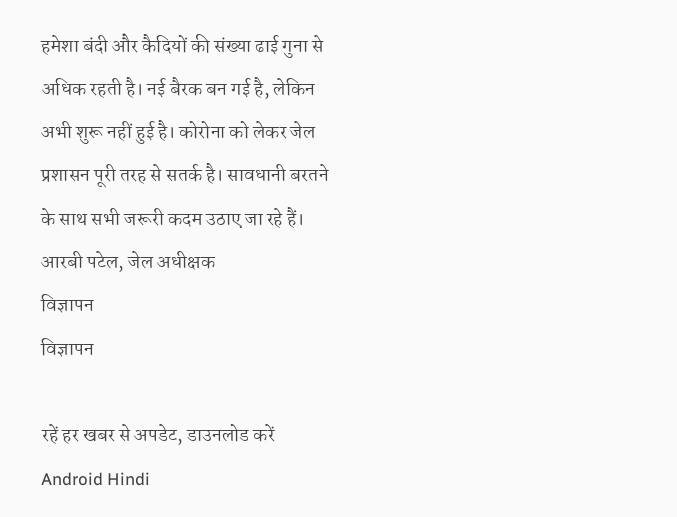हमेशा बंदी और कैदियों की संख्या ढाई गुना से अधिक रहती है। नई बैरक बन गई है, लेकिन अभी शुरू नहीं हुई है। कोरोना को लेकर जेल प्रशासन पूरी तरह से सतर्क है। सावधानी बरतने के साथ सभी जरूरी कदम उठाए जा रहे हैं।
आरबी पटेल, जेल अधीक्षक
विज्ञापन
विज्ञापन

रहें हर खबर से अपडेट, डाउनलोड करें Android Hindi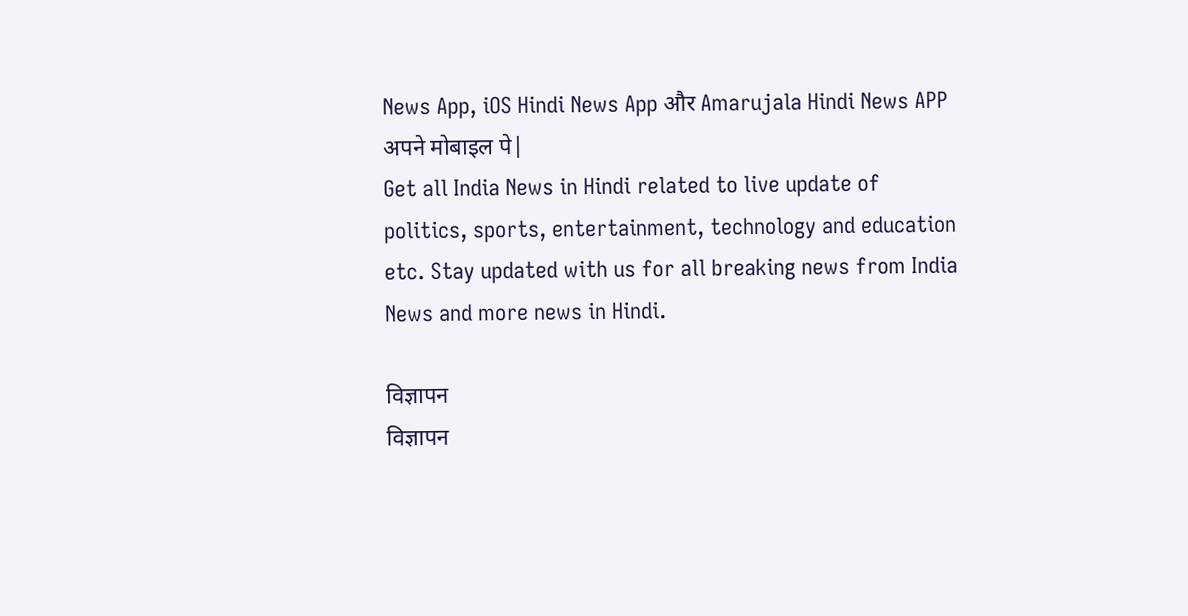News App, iOS Hindi News App और Amarujala Hindi News APP अपने मोबाइल पे|
Get all India News in Hindi related to live update of politics, sports, entertainment, technology and education etc. Stay updated with us for all breaking news from India News and more news in Hindi.

विज्ञापन
विज्ञापन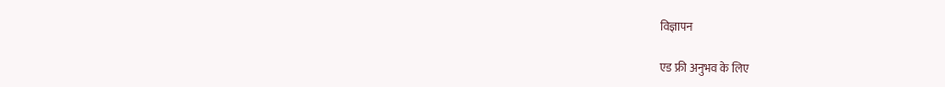विज्ञापन

एड फ्री अनुभव के लिए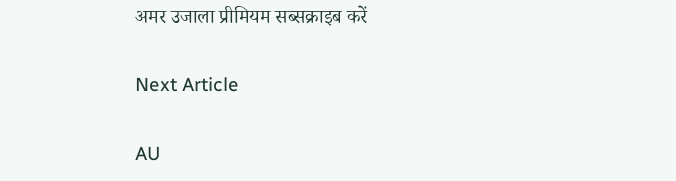अमर उजाला प्रीमियम सब्सक्राइब करें

Next Article

AU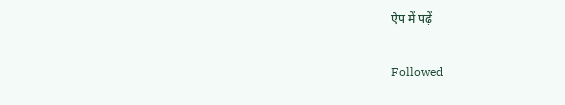ऐप में पढ़ें

Followed